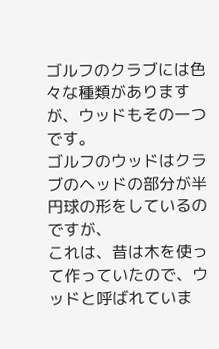ゴルフのクラブには色々な種類がありますが、ウッドもその一つです。
ゴルフのウッドはクラブのヘッドの部分が半円球の形をしているのですが、
これは、昔は木を使って作っていたので、ウッドと呼ばれていま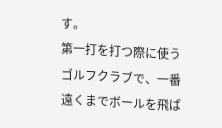す。
第一打を打つ際に使うゴルフクラブで、一番遠くまでボールを飛ば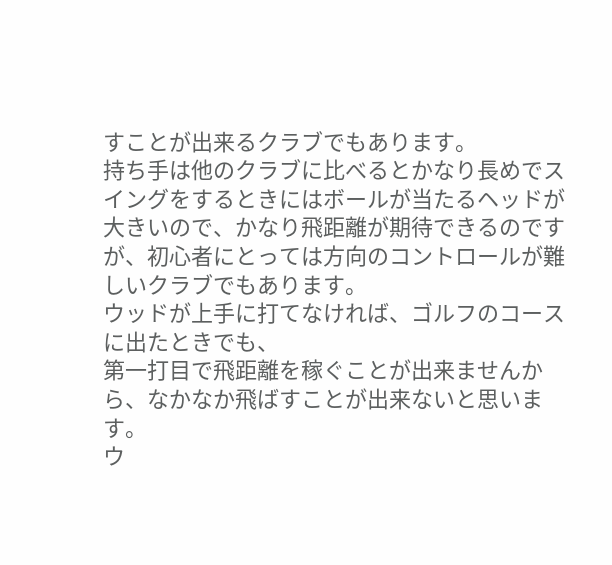すことが出来るクラブでもあります。
持ち手は他のクラブに比べるとかなり長めでスイングをするときにはボールが当たるヘッドが大きいので、かなり飛距離が期待できるのですが、初心者にとっては方向のコントロールが難しいクラブでもあります。
ウッドが上手に打てなければ、ゴルフのコースに出たときでも、
第一打目で飛距離を稼ぐことが出来ませんから、なかなか飛ばすことが出来ないと思います。
ウ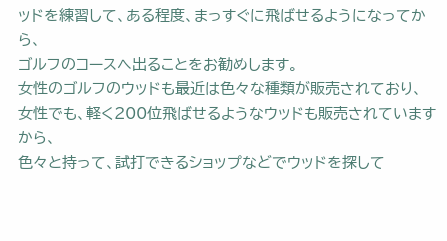ッドを練習して、ある程度、まっすぐに飛ばせるようになってから、
ゴルフのコースへ出ることをお勧めします。
女性のゴルフのウッドも最近は色々な種類が販売されており、
女性でも、軽く200位飛ばせるようなウッドも販売されていますから、
色々と持って、試打できるショップなどでウッドを探して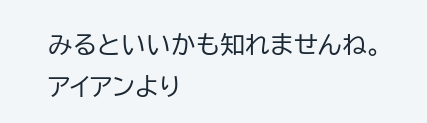みるといいかも知れませんね。
アイアンより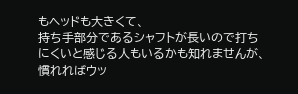もヘッドも大きくて、
持ち手部分であるシャフトが長いので打ちにくいと感じる人もいるかも知れませんが、
慣れればウッ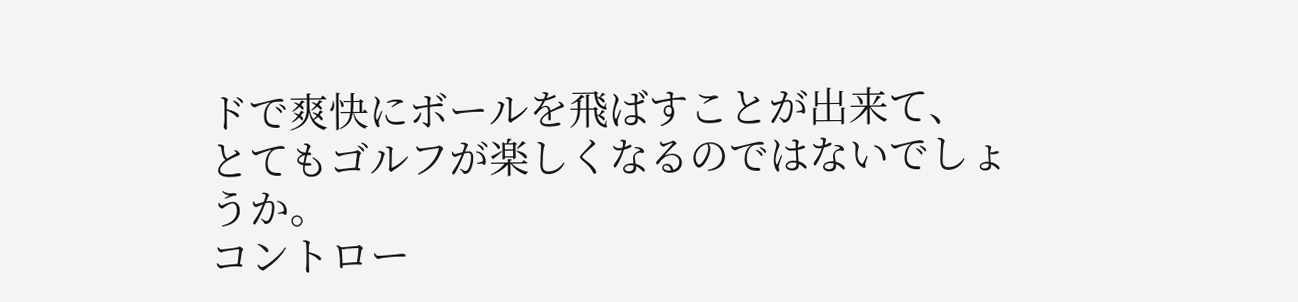ドで爽快にボールを飛ばすことが出来て、
とてもゴルフが楽しくなるのではないでしょうか。
コントロー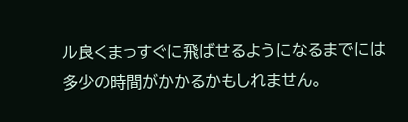ル良くまっすぐに飛ばせるようになるまでには多少の時間がかかるかもしれません。